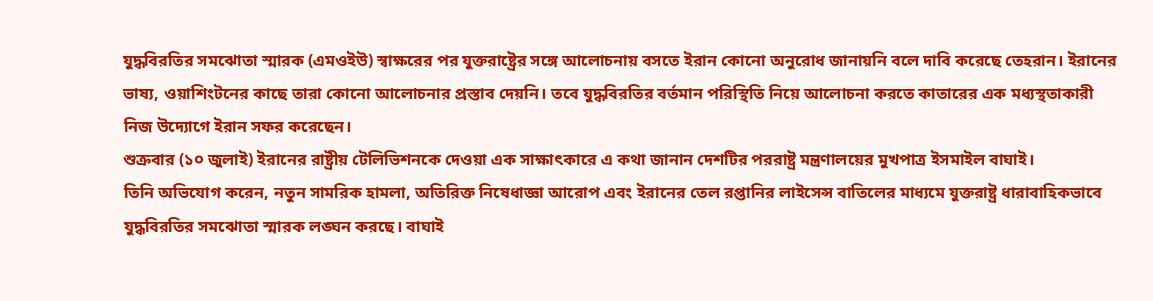যুদ্ধবিরতির সমঝোতা স্মারক (এমওইউ) স্বাক্ষরের পর যুক্তরাষ্ট্রের সঙ্গে আলোচনায় বসতে ইরান কোনো অনুরোধ জানায়নি বলে দাবি করেছে তেহরান। ইরানের ভাষ্য, ওয়াশিংটনের কাছে তারা কোনো আলোচনার প্রস্তাব দেয়নি। তবে যুদ্ধবিরতির বর্তমান পরিস্থিতি নিয়ে আলোচনা করতে কাতারের এক মধ্যস্থতাকারী নিজ উদ্যোগে ইরান সফর করেছেন।
শুক্রবার (১০ জুলাই) ইরানের রাষ্ট্রীয় টেলিভিশনকে দেওয়া এক সাক্ষাৎকারে এ কথা জানান দেশটির পররাষ্ট্র মন্ত্রণালয়ের মুখপাত্র ইসমাইল বাঘাই।
তিনি অভিযোগ করেন, নতুন সামরিক হামলা, অতিরিক্ত নিষেধাজ্ঞা আরোপ এবং ইরানের তেল রপ্তানির লাইসেন্স বাতিলের মাধ্যমে যুক্তরাষ্ট্র ধারাবাহিকভাবে যুদ্ধবিরতির সমঝোতা স্মারক লঙ্ঘন করছে। বাঘাই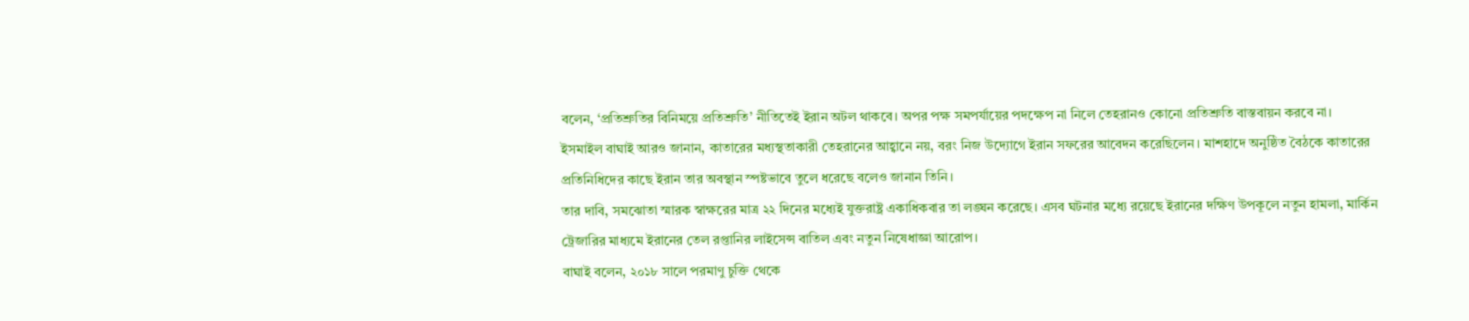বলেন, ‘প্রতিশ্রুতির বিনিময়ে প্রতিশ্রুতি’ নীতিতেই ইরান অটল থাকবে। অপর পক্ষ সমপর্যায়ের পদক্ষেপ না নিলে তেহরানও কোনো প্রতিশ্রুতি বাস্তবায়ন করবে না।
ইসমাইল বাঘাই আরও জানান, কাতারের মধ্যস্থতাকারী তেহরানের আহ্বানে নয়, বরং নিজ উদ্যোগে ইরান সফরের আবেদন করেছিলেন। মাশহাদে অনুষ্ঠিত বৈঠকে কাতারের প্রতিনিধিদের কাছে ইরান তার অবস্থান স্পষ্টভাবে তুলে ধরেছে বলেও জানান তিনি।
তার দাবি, সমঝোতা স্মারক স্বাক্ষরের মাত্র ২২ দিনের মধ্যেই যুক্তরাষ্ট্র একাধিকবার তা লঙ্ঘন করেছে। এসব ঘটনার মধ্যে রয়েছে ইরানের দক্ষিণ উপকূলে নতুন হামলা, মার্কিন ট্রেজারির মাধ্যমে ইরানের তেল রপ্তানির লাইসেন্স বাতিল এবং নতুন নিষেধাজ্ঞা আরোপ।
বাঘাই বলেন, ২০১৮ সালে পরমাণু চুক্তি থেকে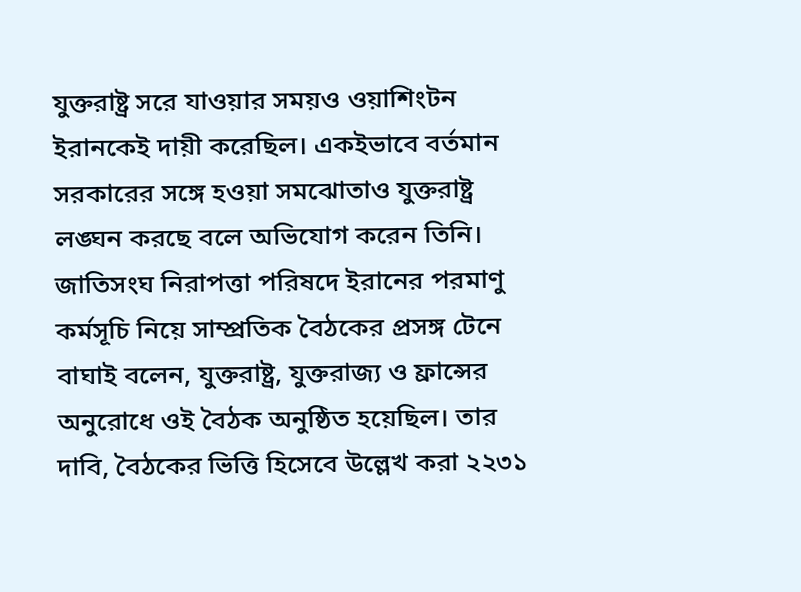যুক্তরাষ্ট্র সরে যাওয়ার সময়ও ওয়াশিংটন ইরানকেই দায়ী করেছিল। একইভাবে বর্তমান সরকারের সঙ্গে হওয়া সমঝোতাও যুক্তরাষ্ট্র লঙ্ঘন করছে বলে অভিযোগ করেন তিনি।
জাতিসংঘ নিরাপত্তা পরিষদে ইরানের পরমাণু কর্মসূচি নিয়ে সাম্প্রতিক বৈঠকের প্রসঙ্গ টেনে বাঘাই বলেন, যুক্তরাষ্ট্র, যুক্তরাজ্য ও ফ্রান্সের অনুরোধে ওই বৈঠক অনুষ্ঠিত হয়েছিল। তার দাবি, বৈঠকের ভিত্তি হিসেবে উল্লেখ করা ২২৩১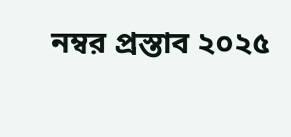নম্বর প্রস্তাব ২০২৫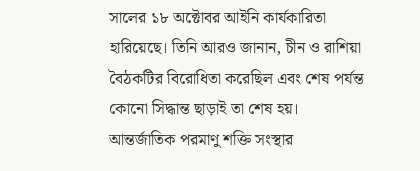সালের ১৮ অক্টোবর আইনি কার্যকারিতা হারিয়েছে। তিনি আরও জানান, চীন ও রাশিয়া বৈঠকটির বিরোধিতা করেছিল এবং শেষ পর্যন্ত কোনো সিদ্ধান্ত ছাড়াই তা শেষ হয়।
আন্তর্জাতিক পরমাণু শক্তি সংস্থার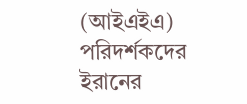(আইএইএ) পরিদর্শকদের ইরানের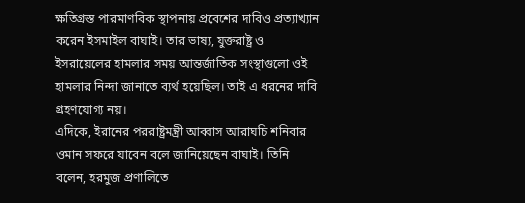ক্ষতিগ্রস্ত পারমাণবিক স্থাপনায় প্রবেশের দাবিও প্রত্যাখ্যান করেন ইসমাইল বাঘাই। তার ভাষ্য, যুক্তরাষ্ট্র ও ইসরায়েলের হামলার সময় আন্তর্জাতিক সংস্থাগুলো ওই হামলার নিন্দা জানাতে ব্যর্থ হয়েছিল। তাই এ ধরনের দাবি গ্রহণযোগ্য নয়।
এদিকে, ইরানের পররাষ্ট্রমন্ত্রী আব্বাস আরাঘচি শনিবার ওমান সফরে যাবেন বলে জানিয়েছেন বাঘাই। তিনি বলেন, হরমুজ প্রণালিতে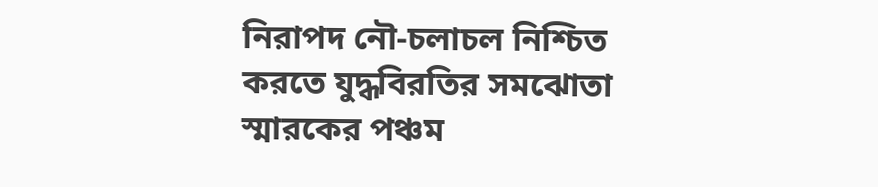নিরাপদ নৌ-চলাচল নিশ্চিত করতে যুদ্ধবিরতির সমঝোতা স্মারকের পঞ্চম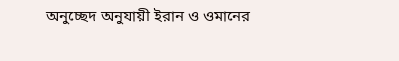অনুচ্ছেদ অনুযায়ী ইরান ও ওমানের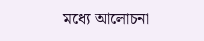মধ্যে আলোচনা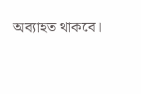অব্যাহত থাকবে।